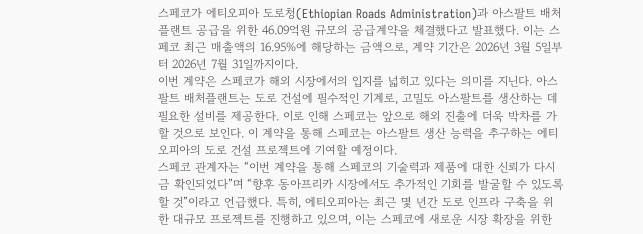스페코가 에티오피아 도로청(Ethiopian Roads Administration)과 아스팔트 배처플랜트 공급을 위한 46.09억원 규모의 공급계약을 체결했다고 발표했다. 이는 스페코 최근 매출액의 16.95%에 해당하는 금액으로, 계약 기간은 2026년 3월 5일부터 2026년 7월 31일까지이다.
이번 계약은 스페코가 해외 시장에서의 입지를 넓히고 있다는 의미를 지닌다. 아스팔트 배처플랜트는 도로 건설에 필수적인 기계로, 고밀도 아스팔트를 생산하는 데 필요한 설비를 제공한다. 이로 인해 스페코는 앞으로 해외 진출에 더욱 박차를 가할 것으로 보인다. 이 계약을 통해 스페코는 아스팔트 생산 능력을 추구하는 에티오피아의 도로 건설 프로젝트에 기여할 예정이다.
스페코 관계자는 “이번 계약을 통해 스페코의 기술력과 제품에 대한 신뢰가 다시금 확인되었다”며 “향후 동아프리카 시장에서도 추가적인 기회를 발굴할 수 있도록 할 것”이라고 언급했다. 특히, 에티오피아는 최근 몇 년간 도로 인프라 구축을 위한 대규모 프로젝트를 진행하고 있으며, 이는 스페코에 새로운 시장 확장을 위한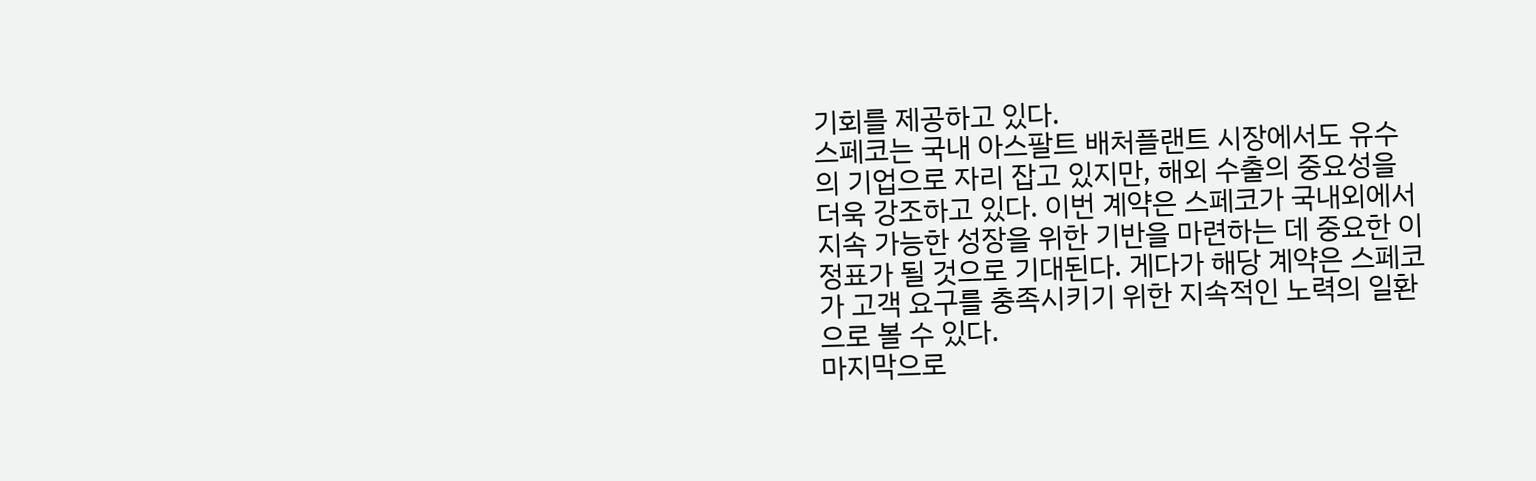기회를 제공하고 있다.
스페코는 국내 아스팔트 배처플랜트 시장에서도 유수의 기업으로 자리 잡고 있지만, 해외 수출의 중요성을 더욱 강조하고 있다. 이번 계약은 스페코가 국내외에서 지속 가능한 성장을 위한 기반을 마련하는 데 중요한 이정표가 될 것으로 기대된다. 게다가 해당 계약은 스페코가 고객 요구를 충족시키기 위한 지속적인 노력의 일환으로 볼 수 있다.
마지막으로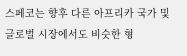스페코는 향후 다른 아프리카 국가 및 글로벌 시장에서도 비슷한 형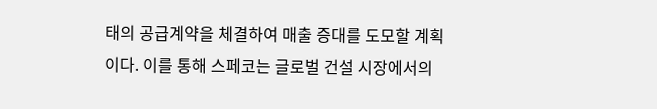태의 공급계약을 체결하여 매출 증대를 도모할 계획이다. 이를 통해 스페코는 글로벌 건설 시장에서의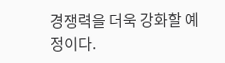경쟁력을 더욱 강화할 예정이다.